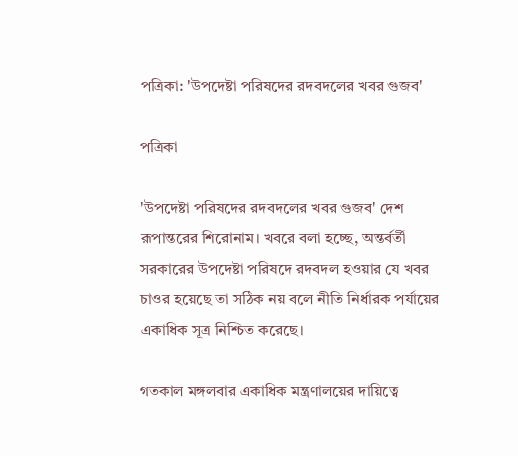পত্রিকা: 'উপদেষ্টা পরিষদের রদবদলের খবর গুজব'

পত্রিকা

'উপদেষ্টা পরিষদের রদবদলের খবর গুজব' দেশ রূপান্তরের শিরোনাম। খবরে বলা হচ্ছে, অন্তর্বর্তী সরকারের উপদেষ্টা পরিষদে রদবদল হওয়ার যে খবর চাওর হয়েছে তা সঠিক নয় বলে নীতি নির্ধারক পর্যায়ের একাধিক সূত্র নিশ্চিত করেছে।

গতকাল মঙ্গলবার একাধিক মন্ত্রণালয়ের দায়িত্বে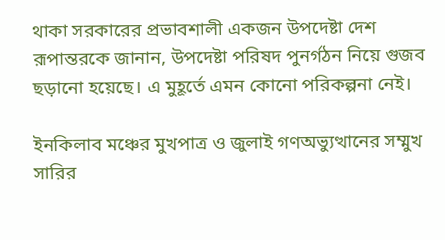থাকা সরকারের প্রভাবশালী একজন উপদেষ্টা দেশ রূপান্তরকে জানান, উপদেষ্টা পরিষদ পুনর্গঠন নিয়ে গুজব ছড়ানো হয়েছে। এ মুহূর্তে এমন কোনো পরিকল্পনা নেই।

ইনকিলাব মঞ্চের মুখপাত্র ও জুলাই গণঅভ্যুত্থানের সম্মুখ সারির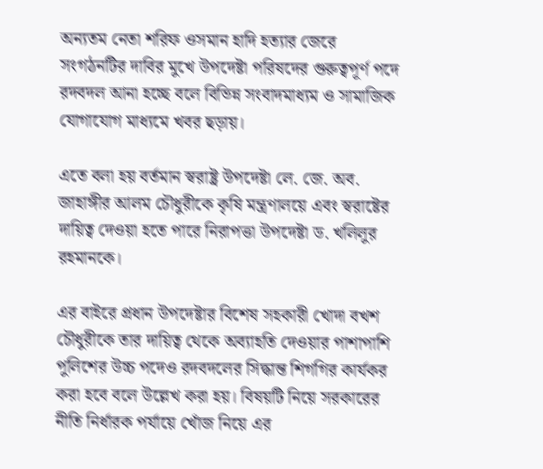অন্যতম নেতা শরিফ ওসমান হাদি হত্যার জেরে সংগঠনটির দাবির মুখে উপদেষ্টা পরিষদের গুরুত্বপূর্ণ পদে রদবদল আনা হচ্ছে বলে বিভিন্ন সংবাদমাধ্যম ও সামাজিক যোগাযোগ মাধ্যমে খবর ছড়ায়।

এতে বলা হয় বর্তমান স্বরাষ্ট্র উপদেষ্টা লে. জে. অব. জাহাঙ্গীর আলম চৌধুরীকে কৃষি মন্ত্রণালয়ে এবং স্বরাষ্টের দায়িত্ব দেওয়া হতে পারে নিরাপত্তা উপদেষ্টা ড. খলিলুর রহমানকে।

এর বাইরে প্রধান উপদেষ্টার বিশেষ সহকারী খোদা বখশ চৌধুরীকে তার দায়িত্ব থেকে অব্যাহতি দেওয়ার পাশাপাশি পুলিশের উচ্চ পদেও রদবদলের সিদ্ধান্ত শিগগির কার্যকর করা হবে বলে উল্লেখ করা হয়। বিষয়টি নিয়ে সরকারের নীতি নির্ধারক পর্যায়ে খোঁজ নিয়ে এর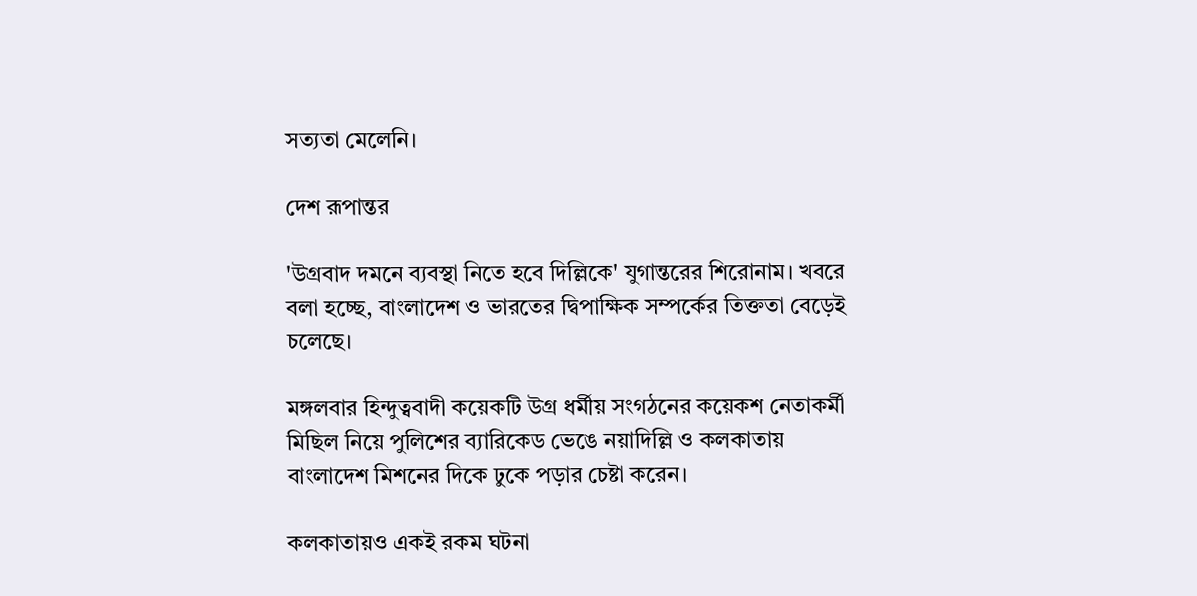সত্যতা মেলেনি।

দেশ রূপান্তর

'উগ্রবাদ দমনে ব্যবস্থা নিতে হবে দিল্লিকে' যুগান্তরের শিরোনাম। খবরে বলা হচ্ছে, বাংলাদেশ ও ভারতের দ্বিপাক্ষিক সম্পর্কের তিক্ততা বেড়েই চলেছে।

মঙ্গলবার হিন্দুত্ববাদী কয়েকটি উগ্র ধর্মীয় সংগঠনের কয়েকশ নেতাকর্মী মিছিল নিয়ে পুলিশের ব্যারিকেড ভেঙে নয়াদিল্লি ও কলকাতায় বাংলাদেশ মিশনের দিকে ঢুকে পড়ার চেষ্টা করেন।

কলকাতায়ও একই রকম ঘটনা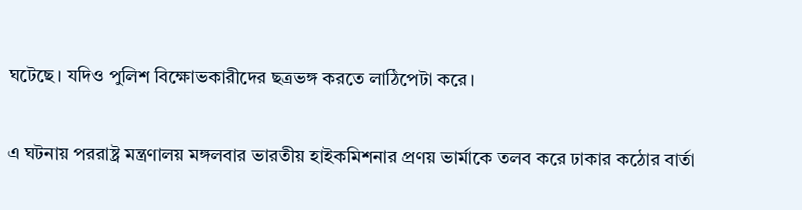ঘটেছে। যদিও পুলিশ বিক্ষোভকারীদের ছত্রভঙ্গ করতে লাঠিপেটা করে।

এ ঘটনায় পররাষ্ট্র মন্ত্রণালয় মঙ্গলবার ভারতীয় হাইকমিশনার প্রণয় ভার্মাকে তলব করে ঢাকার কঠোর বার্তা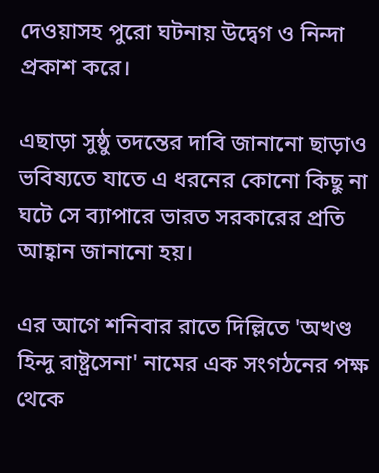দেওয়াসহ পুরো ঘটনায় উদ্বেগ ও নিন্দা প্রকাশ করে।

এছাড়া সুষ্ঠু তদন্তের দাবি জানানো ছাড়াও ভবিষ্যতে যাতে এ ধরনের কোনো কিছু না ঘটে সে ব্যাপারে ভারত সরকারের প্রতি আহ্বান জানানো হয়।

এর আগে শনিবার রাতে দিল্লিতে 'অখণ্ড হিন্দু রাষ্ট্রসেনা' নামের এক সংগঠনের পক্ষ থেকে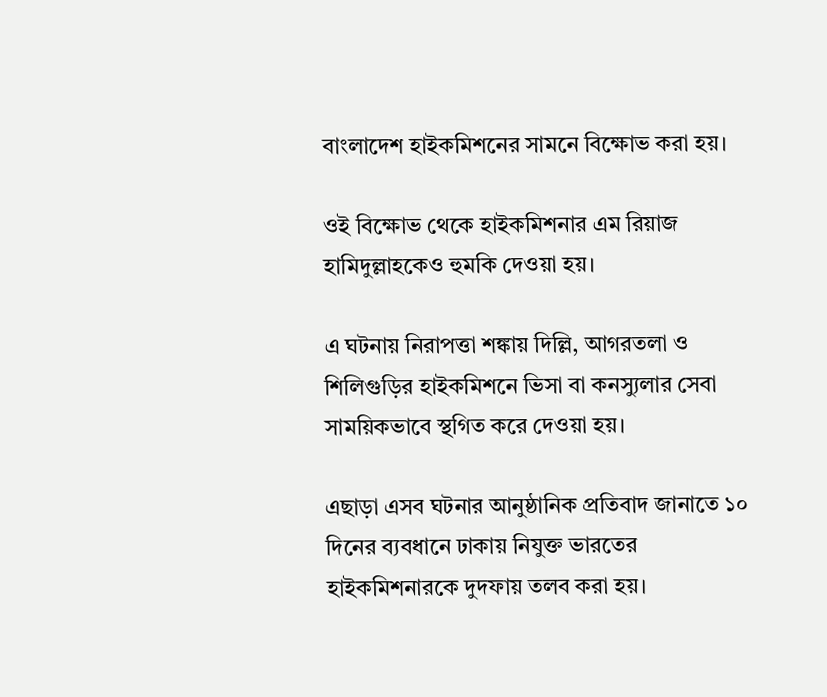বাংলাদেশ হাইকমিশনের সামনে বিক্ষোভ করা হয়।

ওই বিক্ষোভ থেকে হাইকমিশনার এম রিয়াজ হামিদুল্লাহকেও হুমকি দেওয়া হয়।

এ ঘটনায় নিরাপত্তা শঙ্কায় দিল্লি, আগরতলা ও শিলিগুড়ির হাইকমিশনে ভিসা বা কনস্যুলার সেবা সাময়িকভাবে স্থগিত করে দেওয়া হয়।

এছাড়া এসব ঘটনার আনুষ্ঠানিক প্রতিবাদ জানাতে ১০ দিনের ব্যবধানে ঢাকায় নিযুক্ত ভারতের হাইকমিশনারকে দুদফায় তলব করা হয়।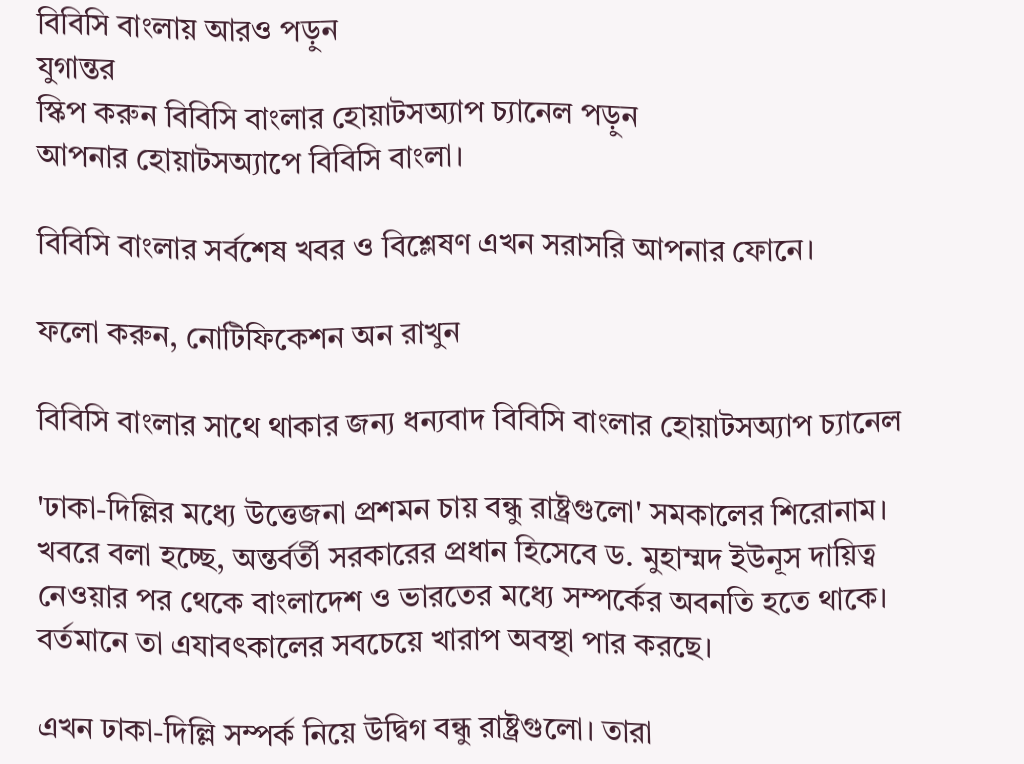বিবিসি বাংলায় আরও পড়ুন
যুগান্তর
স্কিপ করুন বিবিসি বাংলার হোয়াটসঅ্যাপ চ্যানেল পড়ুন
আপনার হোয়াটসঅ্যাপে বিবিসি বাংলা।

বিবিসি বাংলার সর্বশেষ খবর ও বিশ্লেষণ এখন সরাসরি আপনার ফোনে।

ফলো করুন, নোটিফিকেশন অন রাখুন

বিবিসি বাংলার সাথে থাকার জন্য ধন্যবাদ বিবিসি বাংলার হোয়াটসঅ্যাপ চ্যানেল

'ঢাকা-দিল্লির মধ্যে উত্তেজনা প্রশমন চায় বন্ধু রাষ্ট্রগুলো' সমকালের শিরোনাম। খবরে বলা হচ্ছে, অন্তর্বর্তী সরকারের প্রধান হিসেবে ড. মুহাম্মদ ইউনূস দায়িত্ব নেওয়ার পর থেকে বাংলাদেশ ও ভারতের মধ্যে সম্পর্কের অবনতি হতে থাকে। বর্তমানে তা এযাবৎকালের সবচেয়ে খারাপ অবস্থা পার করছে।

এখন ঢাকা-দিল্লি সম্পর্ক নিয়ে উদ্বিগ বন্ধু রাষ্ট্রগুলো। তারা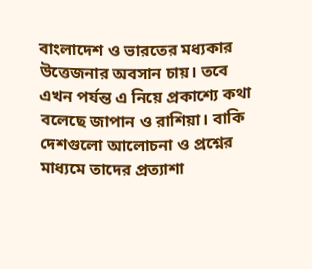বাংলাদেশ ও ভারতের মধ্যকার উত্তেজনার অবসান চায়। তবে এখন পর্যন্ত এ নিয়ে প্রকাশ্যে কথা বলেছে জাপান ও রাশিয়া। বাকি দেশগুলো আলোচনা ও প্রশ্নের মাধ্যমে তাদের প্রত্যাশা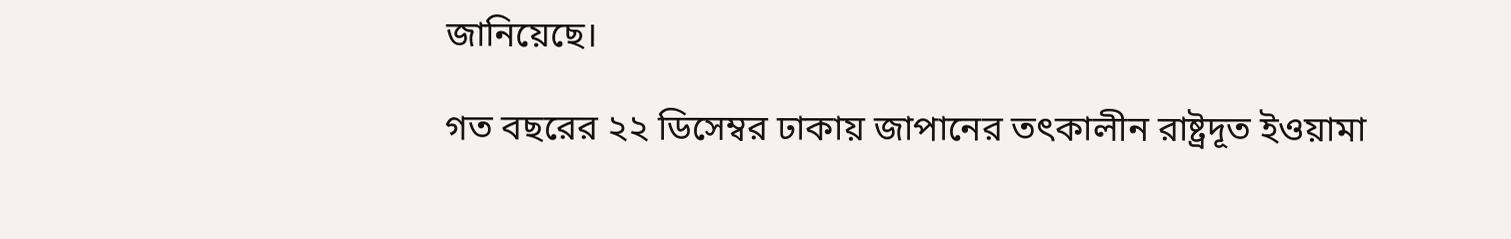জানিয়েছে।

গত বছরের ২২ ডিসেম্বর ঢাকায় জাপানের তৎকালীন রাষ্ট্রদূত ইওয়ামা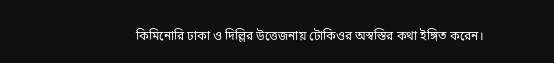কিমিনোরি ঢাকা ও দিল্লির উত্তেজনায় টোকিওর অস্বস্তির কথা ইঙ্গিত করেন।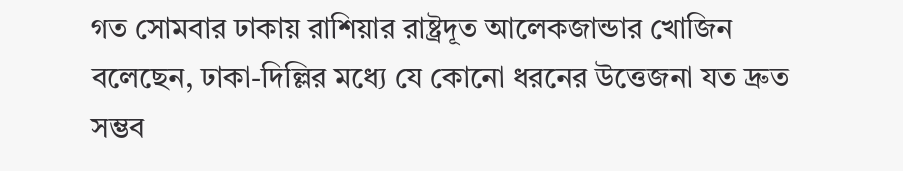গত সোমবার ঢাকায় রাশিয়ার রাষ্ট্রদূত আলেকজান্ডার খোজিন বলেছেন, ঢাকা-দিল্লির মধ্যে যে কোনো ধরনের উত্তেজনা যত দ্রুত সম্ভব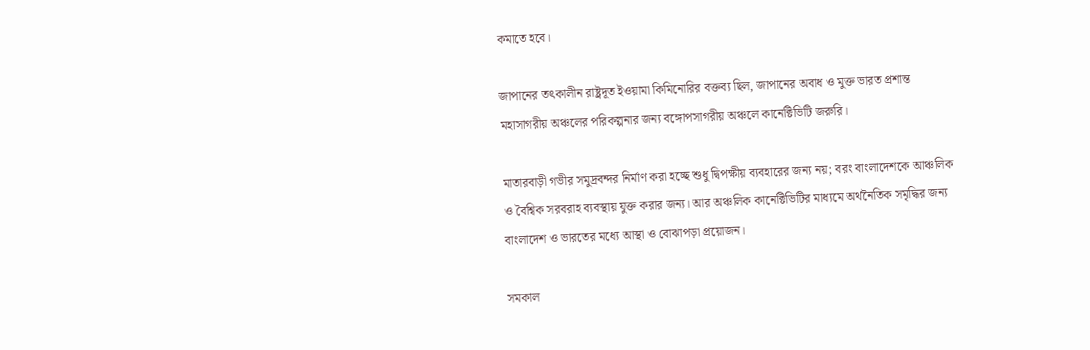কমাতে হবে।

জাপানের তৎকালীন রাষ্ট্রদূত ইওয়ামা কিমিনোরির বক্তব্য ছিল, জাপানের অবাধ ও মুক্ত ভারত প্রশান্ত মহাসাগরীয় অঞ্চলের পরিকল্পনার জন্য বঙ্গোপসাগরীয় অঞ্চলে কানেক্টিভিটি জরুরি।

মাতারবাড়ী গভীর সমুদ্রবন্দর নির্মাণ করা হচ্ছে শুধু দ্বিপক্ষীয় ব্যবহারের জন্য নয়; বরং বাংলাদেশকে আঞ্চলিক ও বৈশ্বিক সরবরাহ ব্যবস্থায় যুক্ত করার জন্য। আর অঞ্চলিক কানেক্টিভিটির মাধ্যমে অর্থনৈতিক সমৃদ্ধির জন্য বাংলাদেশ ও ভারতের মধ্যে আস্থা ও বোঝাপড়া প্রয়োজন।

সমকাল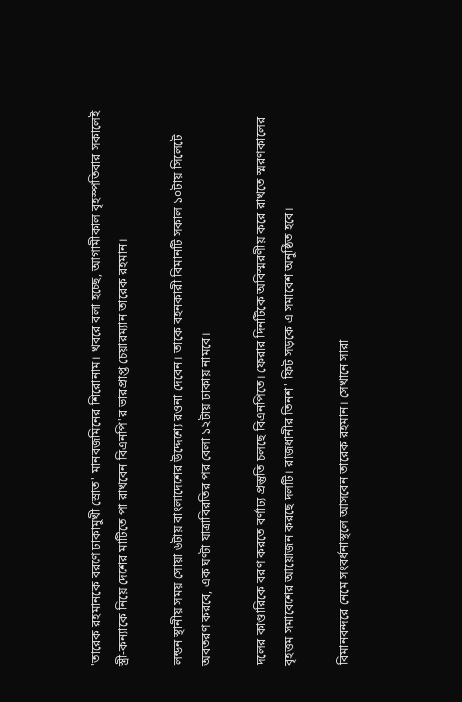'তারেক রহমানকে বরণে ঢাকামুখী স্রোত' মানবজমিনের শিরোনাম। খবরে বলা হচ্ছে, আগামীকাল বৃহস্পতিবার সকালেই স্ত্রী-কন্যাকে নিয়ে দেশের মাটিতে পা রাখবেন বিএনপি'র ভারপ্রাপ্ত চেয়ারম্যান তারেক রহমান।

লন্ডন স্থানীয় সময় সোয়া ৬টায় বাংলাদেশের উদ্দেশ্যে রওনা দেবেন। তাকে বহনকারী বিমানটি সকাল ১০টায় সিলেটে অবতরণ করবে, এক ঘণ্টা যাত্রাবিরতির পর বেলা ১২টায় ঢাকায় নামবে।

দলের কাণ্ডারিকে বরণ করতে বর্ণাঢ্য প্রস্তুতি চলছে বিএনপিতে। ফেরার দিনটিকে অবিস্মরণীয় করে রাখতে স্মরণকালের বৃহত্তম সমাবেশের আয়োজন করছে দলটি। রাজধানীর তিনশ' ফিট সড়কে এ সমাবেশ অনুষ্ঠিত হবে।

বিমানবন্দরে নেমে সংবর্ধনাস্থলে আসবেন তারেক রহমান। সেখানে সারা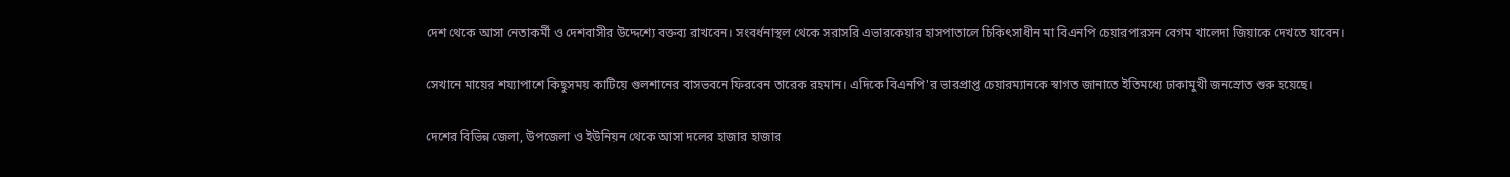দেশ থেকে আসা নেতাকর্মী ও দেশবাসীর উদ্দেশ্যে বক্তব্য রাখবেন। সংবর্ধনাস্থল থেকে সরাসরি এভারকেয়ার হাসপাতালে চিকিৎসাধীন মা বিএনপি চেয়ারপারসন বেগম খালেদা জিয়াকে দেখতে যাবেন।

সেখানে মায়ের শয্যাপাশে কিছুসময় কাটিয়ে গুলশানের বাসভবনে ফিরবেন তারেক রহমান। এদিকে বিএনপি'র ভারপ্রাপ্ত চেয়ারম্যানকে স্বাগত জানাতে ইতিমধ্যে ঢাকামুখী জনস্রোত শুরু হয়েছে।

দেশের বিভিন্ন জেলা, উপজেলা ও ইউনিয়ন থেকে আসা দলের হাজার হাজার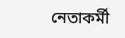নেতাকর্মী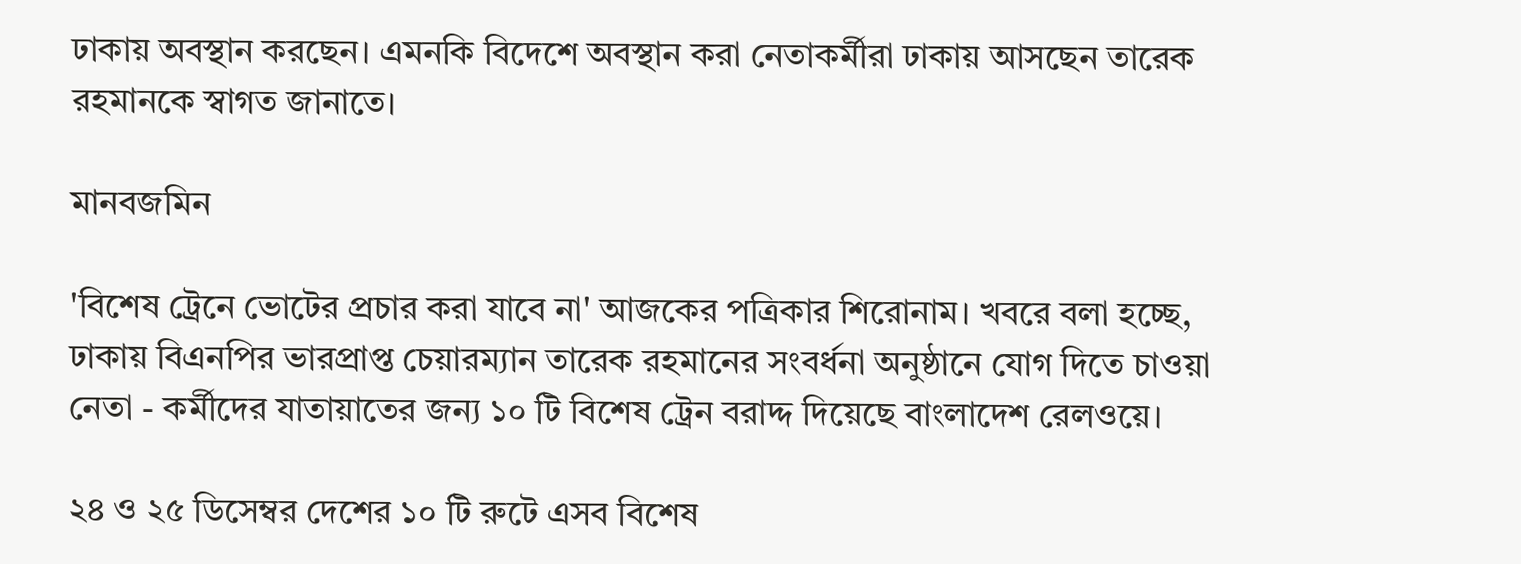ঢাকায় অবস্থান করছেন। এমনকি বিদেশে অবস্থান করা নেতাকর্মীরা ঢাকায় আসছেন তারেক রহমানকে স্বাগত জানাতে।

মানবজমিন

'বিশেষ ট্রেনে ভোটের প্রচার করা যাবে না' আজকের পত্রিকার শিরোনাম। খবরে বলা হচ্ছে, ঢাকায় বিএনপির ভারপ্রাপ্ত চেয়ারম্যান তারেক রহমানের সংবর্ধনা অনুষ্ঠানে যোগ দিতে চাওয়া নেতা - কর্মীদের যাতায়াতের জন্য ১০ টি বিশেষ ট্রেন বরাদ্দ দিয়েছে বাংলাদেশ রেলওয়ে।

২৪ ও ২৫ ডিসেম্বর দেশের ১০ টি রুটে এসব বিশেষ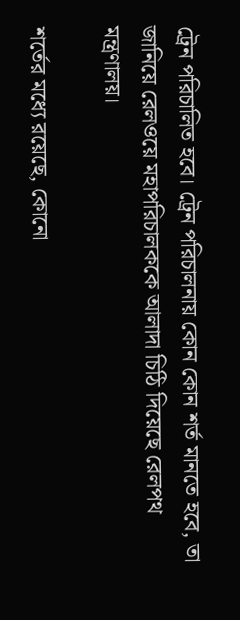ট্রেন পরিচালিত হবে। ট্রেন পরিচালনায় কোন কোন শর্ত মানতে হবে, তা জানিয়ে রেলওয়ে মহাপরিচালককে আলাদা চিঠি দিয়েছে রেলপথ মন্ত্রণালয়।

শর্তের মধ্যে রয়েছে, কোনো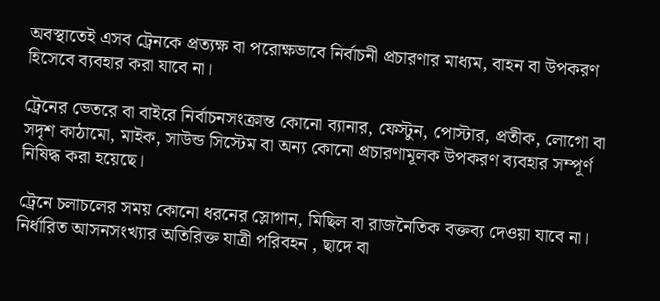অবস্থাতেই এসব ট্রেনকে প্রত্যক্ষ বা পরোক্ষভাবে নির্বাচনী প্রচারণার মাধ্যম, বাহন বা উপকরণ হিসেবে ব্যবহার করা যাবে না।

ট্রেনের ভেতরে বা বাইরে নির্বাচনসংক্রান্ত কোনো ব্যানার, ফেস্টুন, পোস্টার, প্রতীক, লোগো বা সদৃশ কাঠামো, মাইক, সাউন্ড সিস্টেম বা অন্য কোনো প্রচারণামূলক উপকরণ ব্যবহার সম্পূর্ণ নিষিদ্ধ করা হয়েছে।

ট্রেনে চলাচলের সময় কোনো ধরনের স্লোগান, মিছিল বা রাজনৈতিক বক্তব্য দেওয়া যাবে না। নির্ধারিত আসনসংখ্যার অতিরিক্ত যাত্রী পরিবহন , ছাদে বা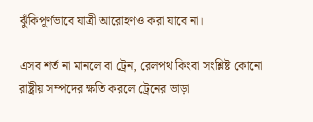ঝুঁকিপূর্ণভাবে যাত্রী আরোহণও করা যাবে না।

এসব শর্ত না মানলে বা ট্রেন, রেলপথ কিংবা সংশ্লিষ্ট কোনো রাষ্ট্রীয় সম্পদের ক্ষতি করলে ট্রেনের ভাড়া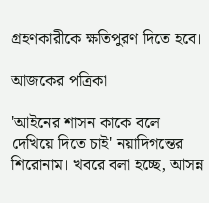গ্রহণকারীকে ক্ষতিপুরণ দিতে হবে।

আজকের পত্রিকা

'আইনের শাসন কাকে বলে দেখিয়ে দিতে চাই' নয়াদিগন্তের শিরোনাম। খবরে বলা হচ্ছে, আসন্ন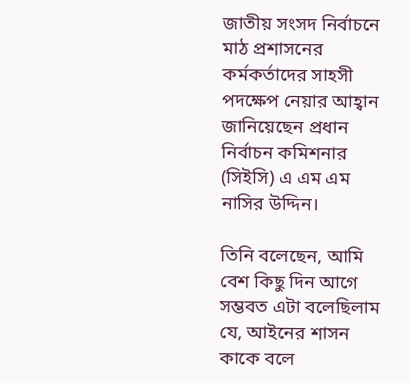জাতীয় সংসদ নির্বাচনে মাঠ প্রশাসনের কর্মকর্তাদের সাহসী পদক্ষেপ নেয়ার আহ্বান জানিয়েছেন প্রধান নির্বাচন কমিশনার (সিইসি) এ এম এম নাসির উদ্দিন।

তিনি বলেছেন, আমি বেশ কিছু দিন আগে সম্ভবত এটা বলেছিলাম যে, আইনের শাসন কাকে বলে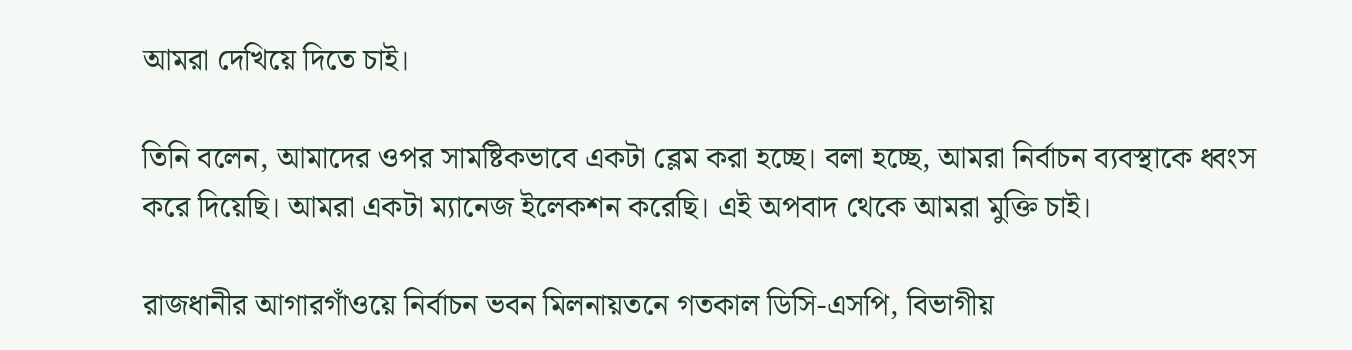আমরা দেখিয়ে দিতে চাই।

তিনি বলেন, আমাদের ওপর সামষ্টিকভাবে একটা ব্লেম করা হচ্ছে। বলা হচ্ছে, আমরা নির্বাচন ব্যবস্থাকে ধ্বংস করে দিয়েছি। আমরা একটা ম্যানেজ ইলেকশন করেছি। এই অপবাদ থেকে আমরা মুক্তি চাই।

রাজধানীর আগারগাঁওয়ে নির্বাচন ভবন মিলনায়তনে গতকাল ডিসি-এসপি, বিভাগীয়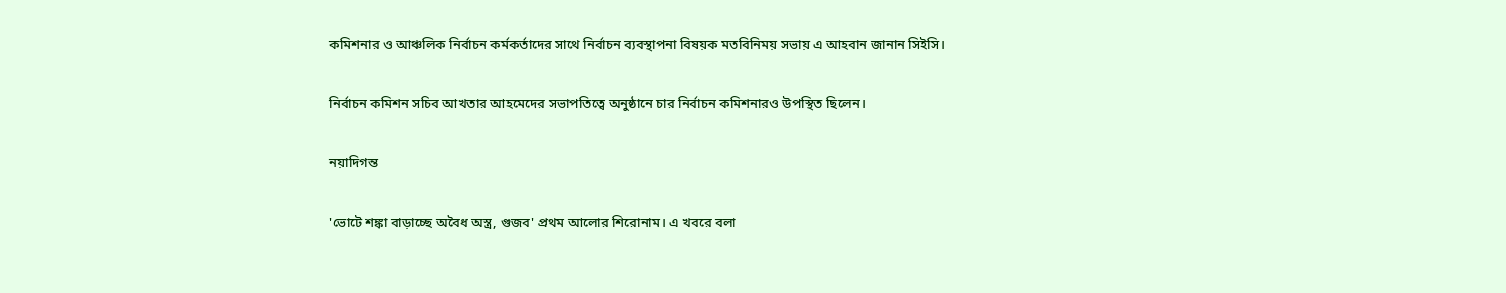কমিশনার ও আঞ্চলিক নির্বাচন কর্মকর্তাদের সাথে নির্বাচন ব্যবস্থাপনা বিষয়ক মতবিনিময় সভায় এ আহবান জানান সিইসি।

নির্বাচন কমিশন সচিব আখতার আহমেদের সভাপতিত্বে অনুষ্ঠানে চার নির্বাচন কমিশনারও উপস্থিত ছিলেন।

নয়াদিগন্ত

'ভোটে শঙ্কা বাড়াচ্ছে অবৈধ অস্ত্র, গুজব' প্রথম আলোর শিরোনাম। এ খবরে বলা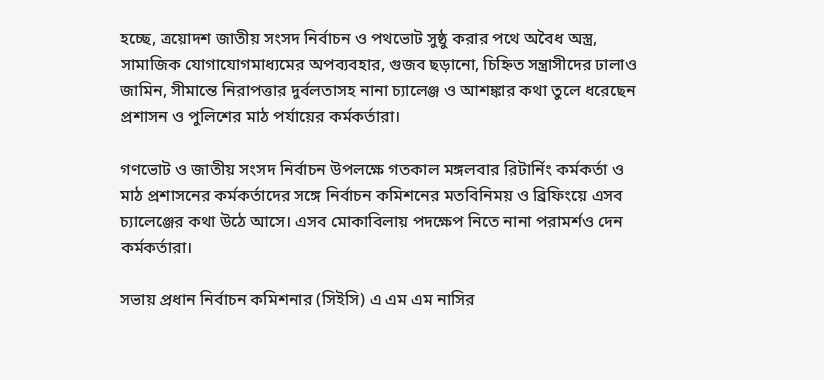হচ্ছে, ত্রয়োদশ জাতীয় সংসদ নির্বাচন ও পথভোট সুষ্ঠু করার পথে অবৈধ অস্ত্র, সামাজিক যোগাযোগমাধ্যমের অপব্যবহার, গুজব ছড়ানো, চিহ্নিত সন্ত্রাসীদের ঢালাও জামিন, সীমান্তে নিরাপত্তার দুর্বলতাসহ নানা চ্যালেঞ্জ ও আশঙ্কার কথা তুলে ধরেছেন প্রশাসন ও পুলিশের মাঠ পর্যায়ের কর্মকর্তারা।

গণভোট ও জাতীয় সংসদ নির্বাচন উপলক্ষে গতকাল মঙ্গলবার রিটার্নিং কর্মকর্তা ও মাঠ প্রশাসনের কর্মকর্তাদের সঙ্গে নির্বাচন কমিশনের মতবিনিময় ও ব্রিফিংয়ে এসব চ্যালেঞ্জের কথা উঠে আসে। এসব মোকাবিলায় পদক্ষেপ নিতে নানা পরামর্শও দেন কর্মকর্তারা।

সভায় প্রধান নির্বাচন কমিশনার (সিইসি) এ এম এম নাসির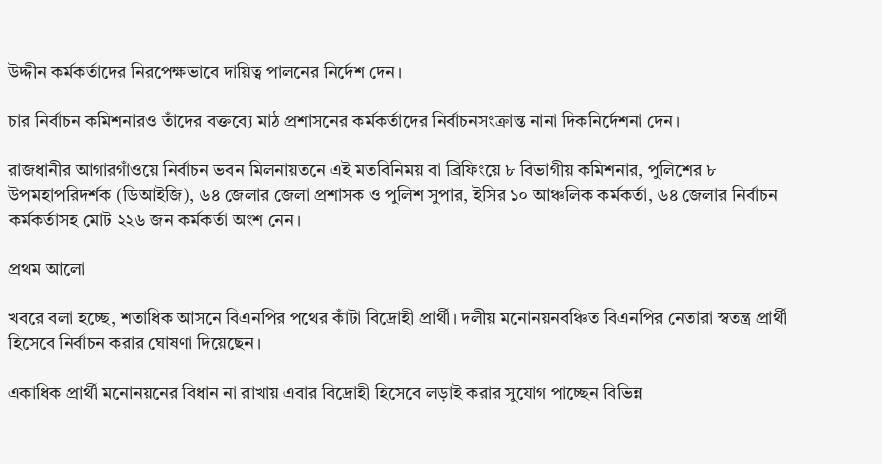উদ্দীন কর্মকর্তাদের নিরপেক্ষভাবে দায়িত্ব পালনের নির্দেশ দেন।

চার নির্বাচন কমিশনারও তাঁদের বক্তব্যে মাঠ প্রশাসনের কর্মকর্তাদের নির্বাচনসংক্রান্ত নানা দিকনির্দেশনা দেন।

রাজধানীর আগারগাঁওয়ে নির্বাচন ভবন মিলনায়তনে এই মতবিনিময় বা ব্রিফিংয়ে ৮ বিভাগীয় কমিশনার, পুলিশের ৮ উপমহাপরিদর্শক (ডিআইজি), ৬৪ জেলার জেলা প্রশাসক ও পুলিশ সুপার, ইসির ১০ আঞ্চলিক কর্মকর্তা, ৬৪ জেলার নির্বাচন কর্মকর্তাসহ মোট ২২৬ জন কর্মকর্তা অংশ নেন।

প্রথম আলো

খবরে বলা হচ্ছে, শতাধিক আসনে বিএনপির পথের কাঁটা বিদ্রোহী প্রার্থী। দলীয় মনোনয়নবঞ্চিত বিএনপির নেতারা স্বতন্ত্র প্রার্থী হিসেবে নির্বাচন করার ঘোষণা দিয়েছেন।

একাধিক প্রার্থী মনোনয়নের বিধান না রাখায় এবার বিদ্রোহী হিসেবে লড়াই করার সুযোগ পাচ্ছেন বিভিন্ন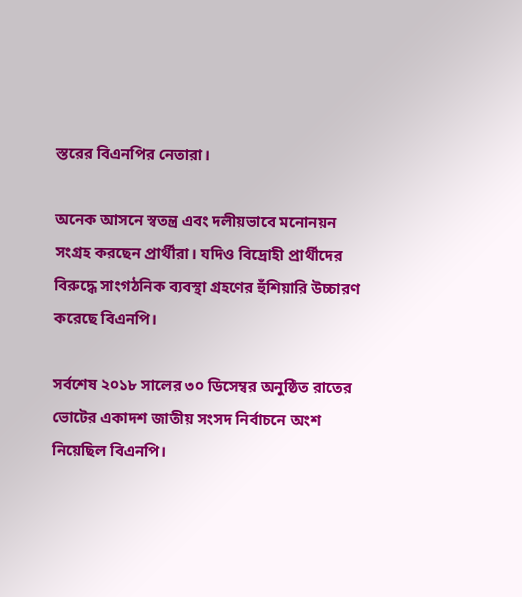স্তরের বিএনপির নেতারা।

অনেক আসনে স্বতন্ত্র এবং দলীয়ভাবে মনোনয়ন সংগ্রহ করছেন প্রার্থীরা। যদিও বিদ্রোহী প্রার্থীদের বিরুদ্ধে সাংগঠনিক ব্যবস্থা গ্রহণের হুঁশিয়ারি উচ্চারণ করেছে বিএনপি।

সর্বশেষ ২০১৮ সালের ৩০ ডিসেম্বর অনুষ্ঠিত রাতের ভোটের একাদশ জাতীয় সংসদ নির্বাচনে অংশ নিয়েছিল বিএনপি।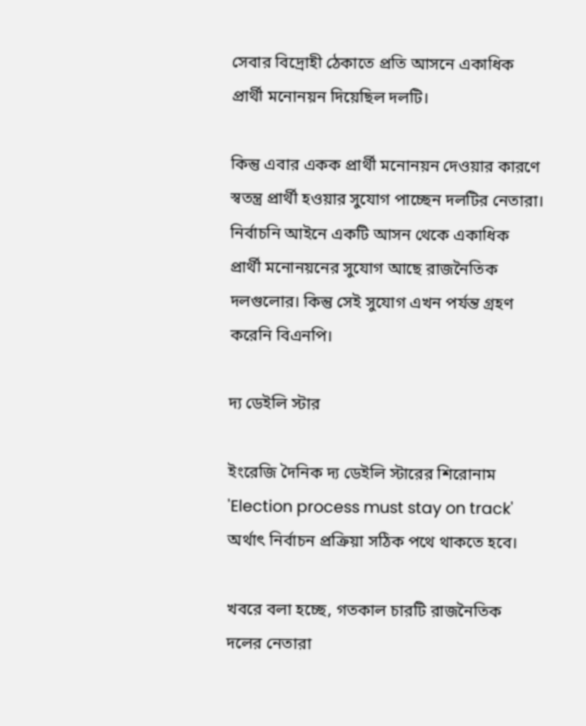সেবার বিদ্রোহী ঠেকাতে প্রতি আসনে একাধিক প্রার্থী মনোনয়ন দিয়েছিল দলটি।

কিন্তু এবার একক প্রার্থী মনোনয়ন দেওয়ার কারণে স্বতন্ত্র প্রার্থী হওয়ার সুযোগ পাচ্ছেন দলটির নেতারা। নির্বাচনি আইনে একটি আসন থেকে একাধিক প্রার্থী মনোনয়নের সুযোগ আছে রাজনৈতিক দলগুলোর। কিন্তু সেই সুযোগ এখন পর্যন্ত গ্রহণ করেনি বিএনপি।

দ্য ডেইলি স্টার

ইংরেজি দৈনিক দ্য ডেইলি স্টারের শিরোনাম 'Election process must stay on track' অর্থাৎ নির্বাচন প্রক্রিয়া সঠিক পথে থাকতে হবে।

খবরে বলা হচ্ছে, গতকাল চারটি রাজনৈতিক দলের নেতারা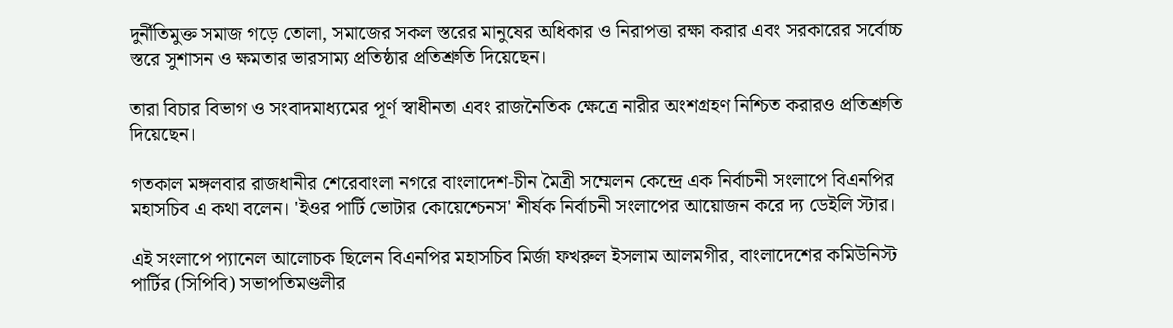দুর্নীতিমুক্ত সমাজ গড়ে তোলা, সমাজের সকল স্তরের মানুষের অধিকার ও নিরাপত্তা রক্ষা করার এবং সরকারের সর্বোচ্চ স্তরে সুশাসন ও ক্ষমতার ভারসাম্য প্রতিষ্ঠার প্রতিশ্রুতি দিয়েছেন।

তারা বিচার বিভাগ ও সংবাদমাধ্যমের পূর্ণ স্বাধীনতা এবং রাজনৈতিক ক্ষেত্রে নারীর অংশগ্রহণ নিশ্চিত করারও প্রতিশ্রুতি দিয়েছেন।

গতকাল মঙ্গলবার রাজধানীর শেরেবাংলা নগরে বাংলাদেশ-চীন মৈত্রী সম্মেলন কেন্দ্রে এক নির্বাচনী সংলাপে বিএনপির মহাসচিব এ কথা বলেন। 'ইওর পার্টি ভোটার কোয়েশ্চেনস' শীর্ষক নির্বাচনী সংলাপের আয়োজন করে দ্য ডেইলি স্টার।

এই সংলাপে প্যানেল আলোচক ছিলেন বিএনপির মহাসচিব মির্জা ফখরুল ইসলাম আলমগীর, বাংলাদেশের কমিউনিস্ট পার্টির (সিপিবি) সভাপতিমণ্ডলীর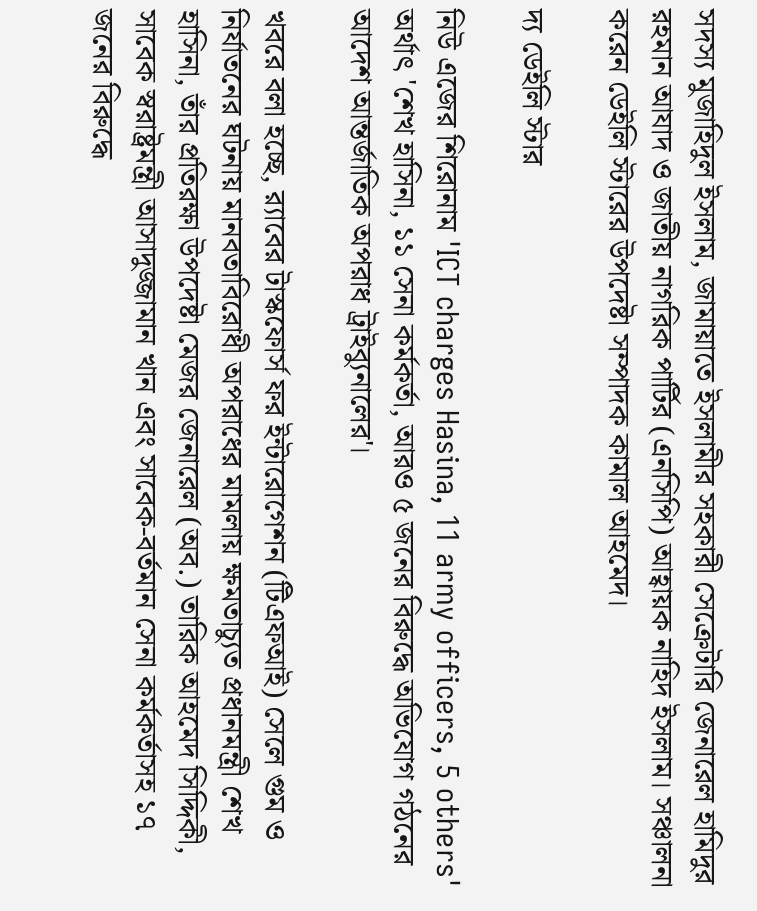সদস্য মুজাহিদুল ইসলাম, জামায়াতে ইসলামীর সহকারী সেক্রেটারি জেনারেল হামিদুর রহমান আযাদ ও জাতীয় নাগরিক পার্টির (এনসিপি) আহ্বায়ক নাহিদ ইসলাম। সঞ্চালনা করেন ডেইলি স্টারের উপদেষ্টা সম্পাদক কামাল আহমেদ।

দ্য ডেইলি স্টার

নিউ এজের শিরোনাম 'ICT charges Hasina, 11 army officers, 5 others' অর্থাৎ 'শেখ হাসিনা, ১১ সেনা কর্মকর্তা, আরও ৫ জনের বিরুদ্ধে অভিযোগ গঠনের আদেশ আন্তর্জাতিক অপরাধ ট্রাইব্যুনালের'।

খবরে বলা হচ্ছে, র‌্যাবের টাস্কফোর্স ফর ইন্টারোগেশন (টিএফআই) সেলে গুম ও নির্যাতনের ঘটনায় মানবতাবিরোধী অপরাধের মামলায় ক্ষমতাচ্যুত প্রধানমন্ত্রী শেখ হাসিনা, তাঁর প্রতিরক্ষা উপদেষ্টা মেজর জেনারেল (অব.) তারিক আহমেদ সিদ্দিকী, সাবেক স্বরাষ্ট্রমন্ত্রী আসাদুজ্জামান খান এবং সাবেক-বর্তমান সেনা কর্মকর্তাসহ ১৭ জনের বিরুদ্ধে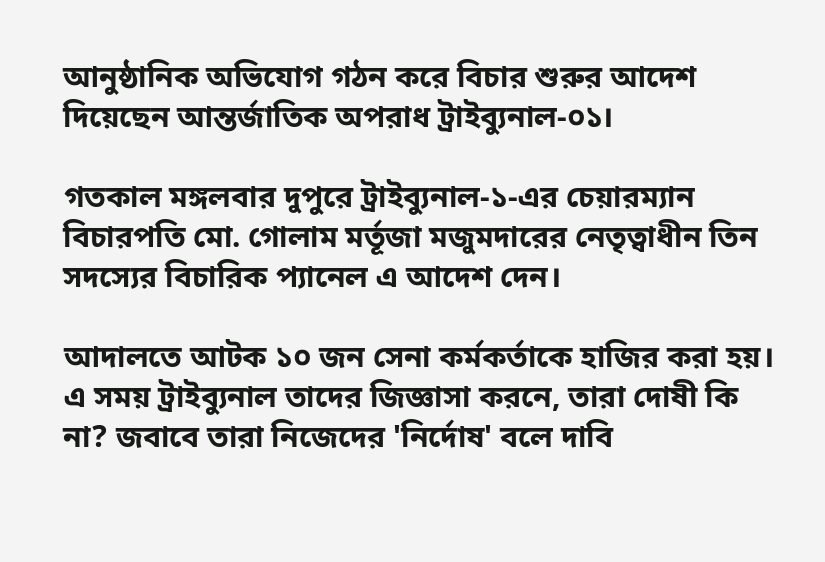আনুষ্ঠানিক অভিযোগ গঠন করে বিচার শুরুর আদেশ দিয়েছেন আন্তর্জাতিক অপরাধ ট্রাইব্যুনাল-০১।

গতকাল মঙ্গলবার দুপুরে ট্রাইব্যুনাল-১-এর চেয়ারম্যান বিচারপতি মো. গোলাম মর্তূজা মজুমদারের নেতৃত্বাধীন তিন সদস্যের বিচারিক প্যানেল এ আদেশ দেন।

আদালতে আটক ১০ জন সেনা কর্মকর্তাকে হাজির করা হয়। এ সময় ট্রাইব্যুনাল তাদের জিজ্ঞাসা করনে, তারা দোষী কি না? জবাবে তারা নিজেদের 'নির্দোষ' বলে দাবি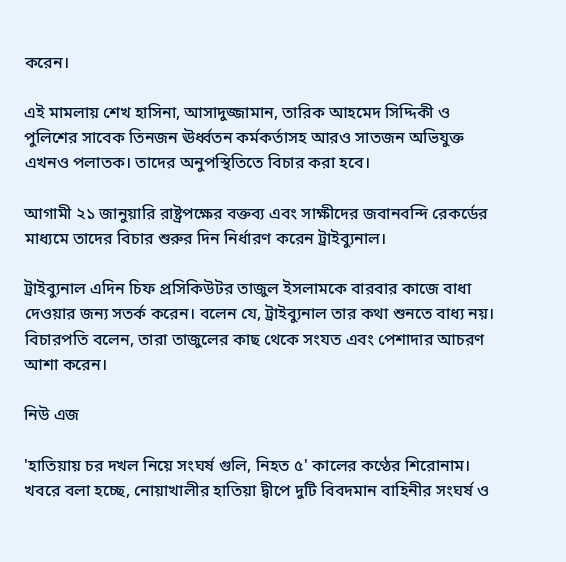করেন।

এই মামলায় শেখ হাসিনা, আসাদুজ্জামান, তারিক আহমেদ সিদ্দিকী ও পুলিশের সাবেক তিনজন ঊর্ধ্বতন কর্মকর্তাসহ আরও সাতজন অভিযুক্ত এখনও পলাতক। তাদের অনুপস্থিতিতে বিচার করা হবে।

আগামী ২১ জানুয়ারি রাষ্ট্রপক্ষের বক্তব্য এবং সাক্ষীদের জবানবন্দি রেকর্ডের মাধ্যমে তাদের বিচার শুরুর দিন নির্ধারণ করেন ট্রাইব্যুনাল।

ট্রাইব্যুনাল এদিন চিফ প্রসিকিউটর তাজুল ইসলামকে বারবার কাজে বাধা দেওয়ার জন্য সতর্ক করেন। বলেন যে, ট্রাইব্যুনাল তার কথা শুনতে বাধ্য নয়। বিচারপতি বলেন, তারা তাজুলের কাছ থেকে সংযত এবং পেশাদার আচরণ আশা করেন।

নিউ এজ

'হাতিয়ায় চর দখল নিয়ে সংঘর্ষ গুলি, নিহত ৫' কালের কণ্ঠের শিরোনাম। খবরে বলা হচ্ছে, নোয়াখালীর হাতিয়া দ্বীপে দুটি বিবদমান বাহিনীর সংঘর্ষ ও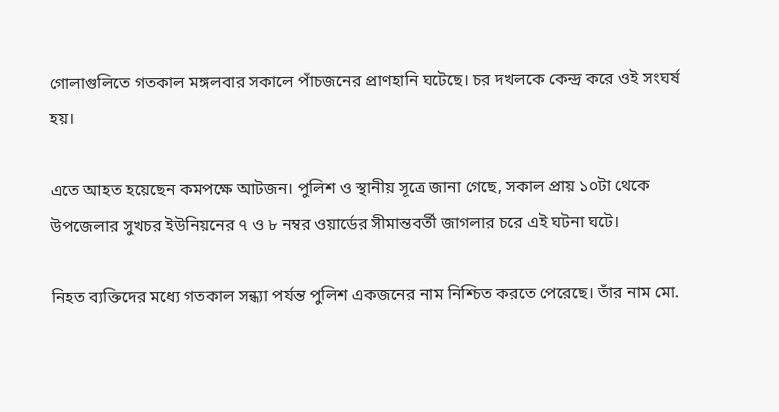গোলাগুলিতে গতকাল মঙ্গলবার সকালে পাঁচজনের প্রাণহানি ঘটেছে। চর দখলকে কেন্দ্র করে ওই সংঘর্ষ হয়।

এতে আহত হয়েছেন কমপক্ষে আটজন। পুলিশ ও স্থানীয় সূত্রে জানা গেছে, সকাল প্রায় ১০টা থেকে উপজেলার সুখচর ইউনিয়নের ৭ ও ৮ নম্বর ওয়ার্ডের সীমান্তবর্তী জাগলার চরে এই ঘটনা ঘটে।

নিহত ব্যক্তিদের মধ্যে গতকাল সন্ধ্যা পর্যন্ত পুলিশ একজনের নাম নিশ্চিত করতে পেরেছে। তাঁর নাম মো.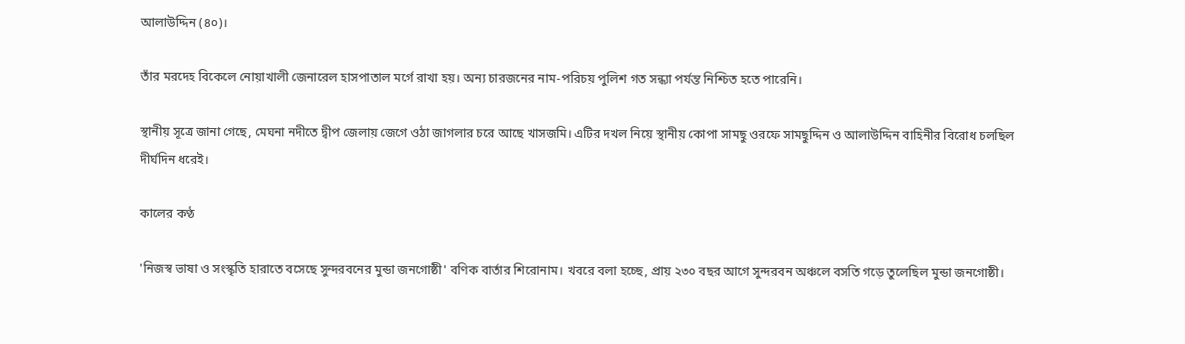আলাউদ্দিন (৪০)।

তাঁর মরদেহ বিকেলে নোয়াখালী জেনারেল হাসপাতাল মর্গে রাখা হয়। অন্য চারজনের নাম-পরিচয় পুলিশ গত সন্ধ্যা পর্যন্ত নিশ্চিত হতে পারেনি।

স্থানীয় সূত্রে জানা গেছে, মেঘনা নদীতে দ্বীপ জেলায় জেগে ওঠা জাগলার চরে আছে খাসজমি। এটির দখল নিয়ে স্থানীয় কোপা সামছু ওরফে সামছুদ্দিন ও আলাউদ্দিন বাহিনীর বিরোধ চলছিল দীর্ঘদিন ধরেই।

কালের কণ্ঠ

'নিজস্ব ভাষা ও সংস্কৃতি হারাতে বসেছে সুন্দরবনের মুন্ডা জনগোষ্ঠী' বণিক বার্তার শিরোনাম। খবরে বলা হচ্ছে, প্রায় ২৩০ বছর আগে সুন্দরবন অঞ্চলে বসতি গড়ে তুলেছিল মুন্ডা জনগোষ্ঠী।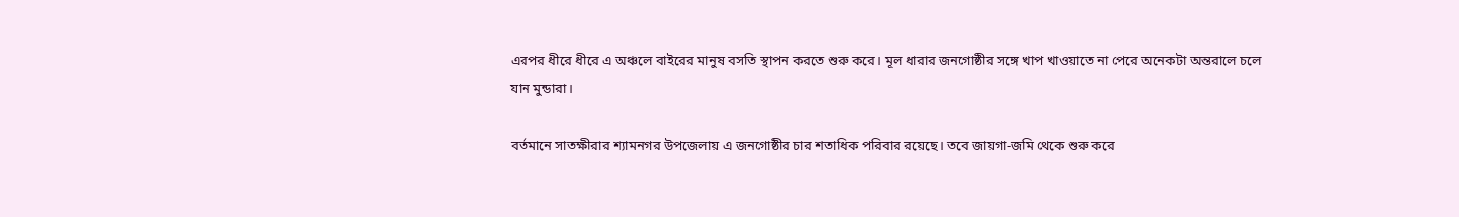এরপর ধীরে ধীরে এ অঞ্চলে বাইরের মানুষ বসতি স্থাপন করতে শুরু করে। মূল ধারার জনগোষ্ঠীর সঙ্গে খাপ খাওয়াতে না পেরে অনেকটা অন্তরালে চলে যান মুন্ডারা।

বর্তমানে সাতক্ষীরার শ্যামনগর উপজেলায় এ জনগোষ্ঠীর চার শতাধিক পরিবার রয়েছে। তবে জায়গা-জমি থেকে শুরু করে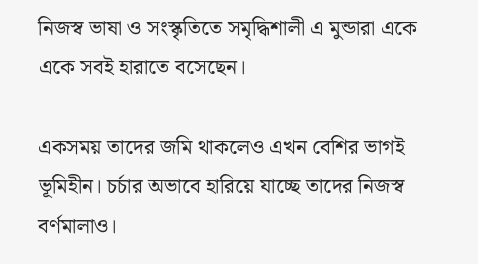নিজস্ব ভাষা ও সংস্কৃতিতে সমৃদ্ধিশালী এ মুন্ডারা একে একে সবই হারাতে বসেছেন।

একসময় তাদের জমি থাকলেও এখন বেশির ভাগই ভূমিহীন। চর্চার অভাবে হারিয়ে যাচ্ছে তাদের নিজস্ব বর্ণমালাও।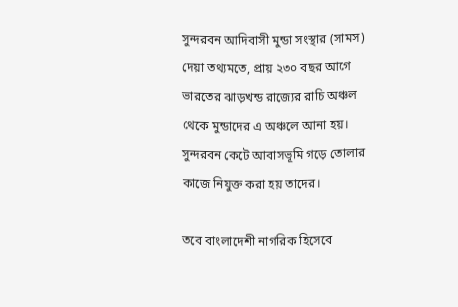সুন্দরবন আদিবাসী মুন্ডা সংস্থার (সামস) দেয়া তথ্যমতে, প্রায় ২৩০ বছর আগে ভারতের ঝাড়খন্ড রাজ্যের রাচি অঞ্চল থেকে মুন্ডাদের এ অঞ্চলে আনা হয়। সুন্দরবন কেটে আবাসভূমি গড়ে তোলার কাজে নিযুক্ত করা হয় তাদের।

তবে বাংলাদেশী নাগরিক হিসেবে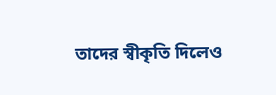তাদের স্বীকৃতি দিলেও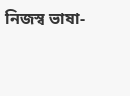নিজস্ব ভাষা-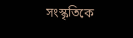সংস্কৃতিকে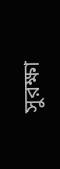সুরক্ষা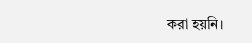করা হয়নি।